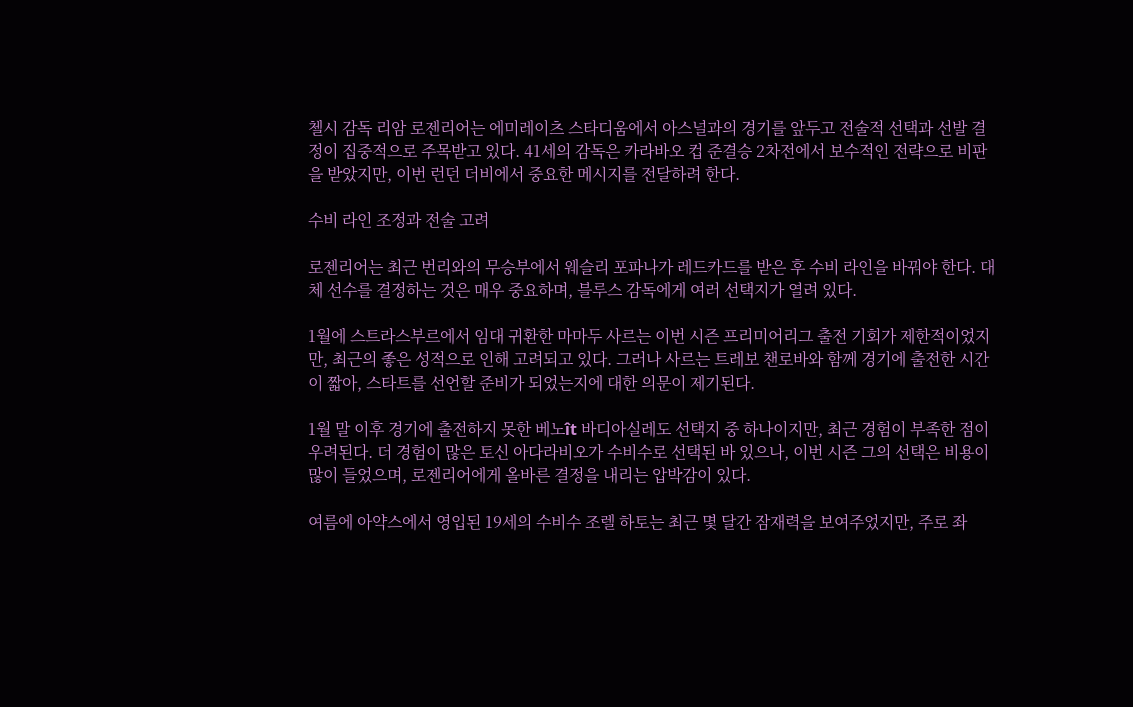첼시 감독 리암 로젠리어는 에미레이츠 스타디움에서 아스널과의 경기를 앞두고 전술적 선택과 선발 결정이 집중적으로 주목받고 있다. 41세의 감독은 카라바오 컵 준결승 2차전에서 보수적인 전략으로 비판을 받았지만, 이번 런던 더비에서 중요한 메시지를 전달하려 한다.

수비 라인 조정과 전술 고려

로젠리어는 최근 번리와의 무승부에서 웨슬리 포파나가 레드카드를 받은 후 수비 라인을 바꿔야 한다. 대체 선수를 결정하는 것은 매우 중요하며, 블루스 감독에게 여러 선택지가 열려 있다.

1월에 스트라스부르에서 임대 귀환한 마마두 사르는 이번 시즌 프리미어리그 출전 기회가 제한적이었지만, 최근의 좋은 성적으로 인해 고려되고 있다. 그러나 사르는 트레보 챈로바와 함께 경기에 출전한 시간이 짧아, 스타트를 선언할 준비가 되었는지에 대한 의문이 제기된다.

1월 말 이후 경기에 출전하지 못한 베노ît 바디아실레도 선택지 중 하나이지만, 최근 경험이 부족한 점이 우려된다. 더 경험이 많은 토신 아다라비오가 수비수로 선택된 바 있으나, 이번 시즌 그의 선택은 비용이 많이 들었으며, 로젠리어에게 올바른 결정을 내리는 압박감이 있다.

여름에 아약스에서 영입된 19세의 수비수 조렐 하토는 최근 몇 달간 잠재력을 보여주었지만, 주로 좌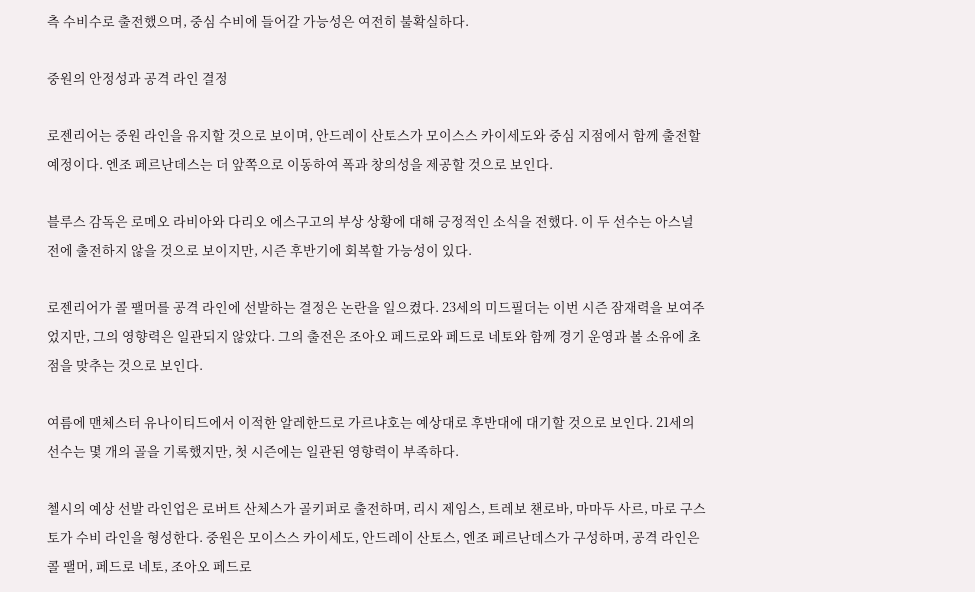측 수비수로 출전했으며, 중심 수비에 들어갈 가능성은 여전히 불확실하다.

중원의 안정성과 공격 라인 결정

로젠리어는 중원 라인을 유지할 것으로 보이며, 안드레이 산토스가 모이스스 카이세도와 중심 지점에서 함께 출전할 예정이다. 엔조 페르난데스는 더 앞쪽으로 이동하여 폭과 창의성을 제공할 것으로 보인다.

블루스 감독은 로메오 라비아와 다리오 에스구고의 부상 상황에 대해 긍정적인 소식을 전했다. 이 두 선수는 아스널전에 출전하지 않을 것으로 보이지만, 시즌 후반기에 회복할 가능성이 있다.

로젠리어가 콜 팰머를 공격 라인에 선발하는 결정은 논란을 일으켰다. 23세의 미드필더는 이번 시즌 잠재력을 보여주었지만, 그의 영향력은 일관되지 않았다. 그의 출전은 조아오 페드로와 페드로 네토와 함께 경기 운영과 볼 소유에 초점을 맞추는 것으로 보인다.

여름에 맨체스터 유나이티드에서 이적한 알레한드로 가르냐호는 예상대로 후반대에 대기할 것으로 보인다. 21세의 선수는 몇 개의 골을 기록했지만, 첫 시즌에는 일관된 영향력이 부족하다.

첼시의 예상 선발 라인업은 로버트 산체스가 골키퍼로 출전하며, 리시 제임스, 트레보 챈로바, 마마두 사르, 마로 구스토가 수비 라인을 형성한다. 중원은 모이스스 카이세도, 안드레이 산토스, 엔조 페르난데스가 구성하며, 공격 라인은 콜 팰머, 페드로 네토, 조아오 페드로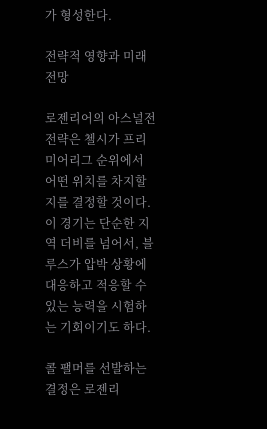가 형성한다.

전략적 영향과 미래 전망

로젠리어의 아스널전 전략은 첼시가 프리미어리그 순위에서 어떤 위치를 차지할지를 결정할 것이다. 이 경기는 단순한 지역 더비를 넘어서, 블루스가 압박 상황에 대응하고 적응할 수 있는 능력을 시험하는 기회이기도 하다.

콜 팰머를 선발하는 결정은 로젠리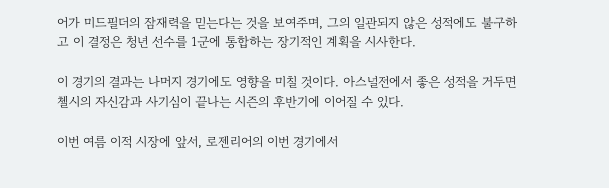어가 미드필더의 잠재력을 믿는다는 것을 보여주며, 그의 일관되지 않은 성적에도 불구하고 이 결정은 청년 선수를 1군에 통합하는 장기적인 계획을 시사한다.

이 경기의 결과는 나머지 경기에도 영향을 미칠 것이다. 아스널전에서 좋은 성적을 거두면 첼시의 자신감과 사기심이 끝나는 시즌의 후반기에 이어질 수 있다.

이번 여름 이적 시장에 앞서, 로젠리어의 이번 경기에서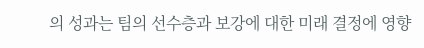의 성과는 팀의 선수층과 보강에 대한 미래 결정에 영향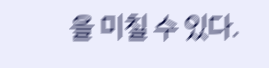을 미칠 수 있다.